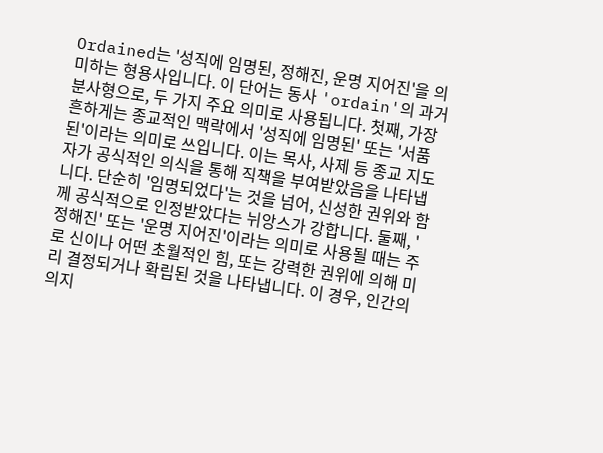Ordained는 '성직에 임명된, 정해진, 운명 지어진'을 의미하는 형용사입니다. 이 단어는 동사 'ordain'의 과거분사형으로, 두 가지 주요 의미로 사용됩니다. 첫째, 가장 흔하게는 종교적인 맥락에서 '성직에 임명된' 또는 '서품된'이라는 의미로 쓰입니다. 이는 목사, 사제 등 종교 지도자가 공식적인 의식을 통해 직책을 부여받았음을 나타냅니다. 단순히 '임명되었다'는 것을 넘어, 신성한 권위와 함께 공식적으로 인정받았다는 뉘앙스가 강합니다. 둘째, '정해진' 또는 '운명 지어진'이라는 의미로 사용될 때는 주로 신이나 어떤 초월적인 힘, 또는 강력한 권위에 의해 미리 결정되거나 확립된 것을 나타냅니다. 이 경우, 인간의 의지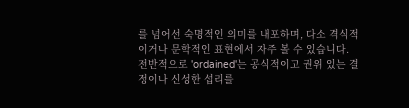를 넘어선 숙명적인 의미를 내포하며, 다소 격식적이거나 문학적인 표현에서 자주 볼 수 있습니다. 전반적으로 'ordained'는 공식적이고 권위 있는 결정이나 신성한 섭리를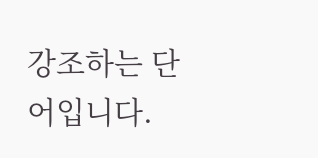강조하는 단어입니다.